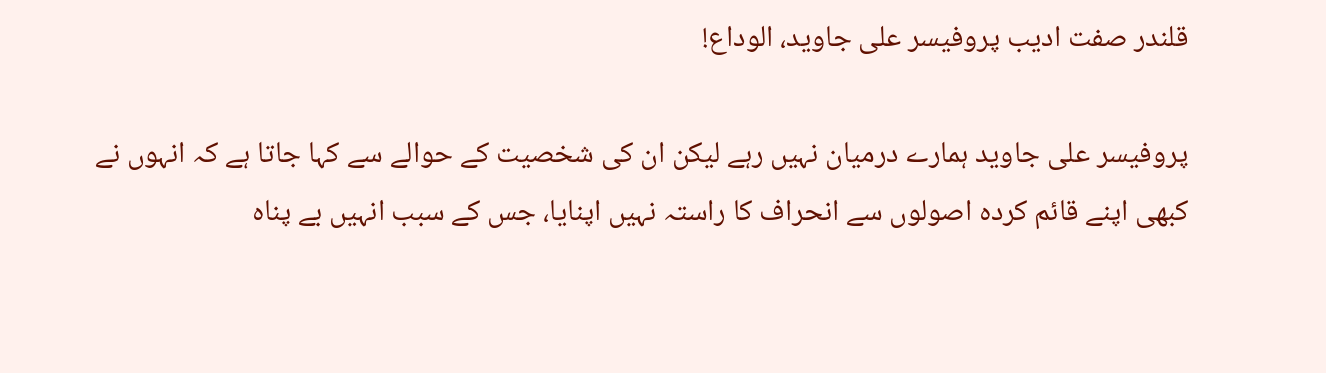قلندر صفت ادیب پروفیسر علی جاوید، الوداع!

پروفیسر علی جاوید ہمارے درمیان نہیں رہے لیکن ان کی شخصیت کے حوالے سے کہا جاتا ہے کہ انہوں نے کبھی اپنے قائم کردہ اصولوں سے انحراف کا راستہ نہیں اپنایا، جس کے سبب انہیں بے پناہ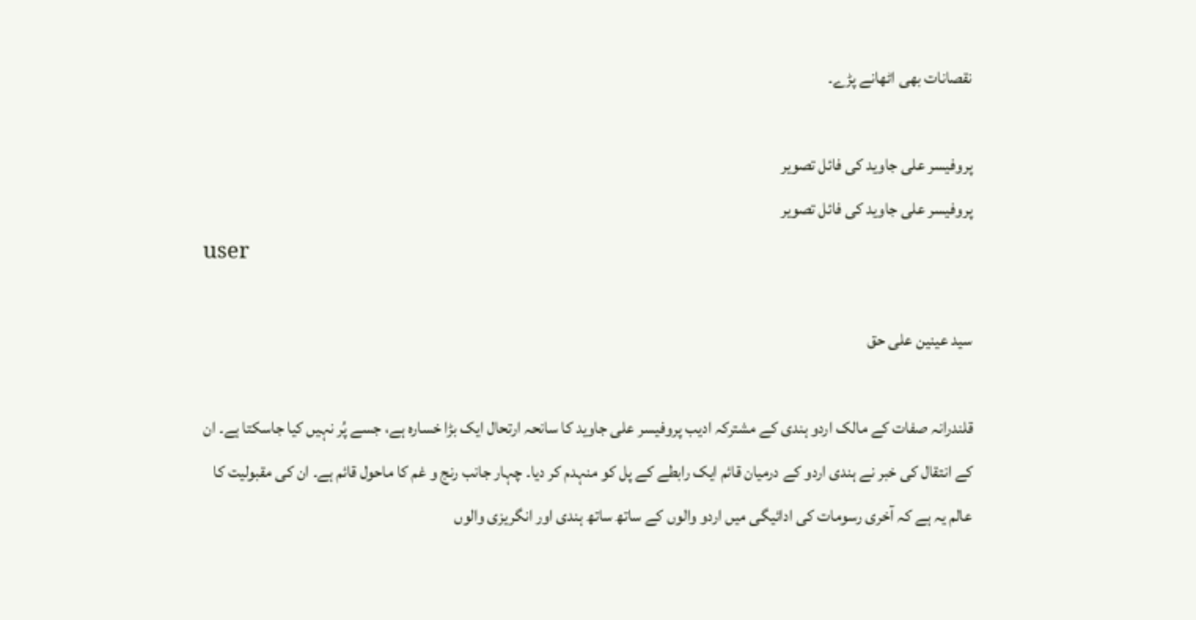نقصانات بھی اٹھانے پڑے۔

پروفیسر علی جاوید کی فائل تصویر
پروفیسر علی جاوید کی فائل تصویر
user

سید عینین علی حق

قلندرانہ صفات کے مالک اردو ہندی کے مشترکہ ادیب پروفیسر علی جاوید کا سانحہ ارتحال ایک بڑا خسارہ ہے، جسے پُر نہیں کیا جاسکتا ہے۔ ان کے انتقال کی خبر نے ہندی اردو کے درمیان قائم ایک رابطے کے پل کو منہدم کر دیا۔ چہار جانب رنج و غم کا ماحول قائم ہے۔ ان کی مقبولیت کا عالم یہ ہے کہ آخری رسومات کی ادائیگی میں اردو والوں کے ساتھ ساتھ ہندی اور انگریزی والوں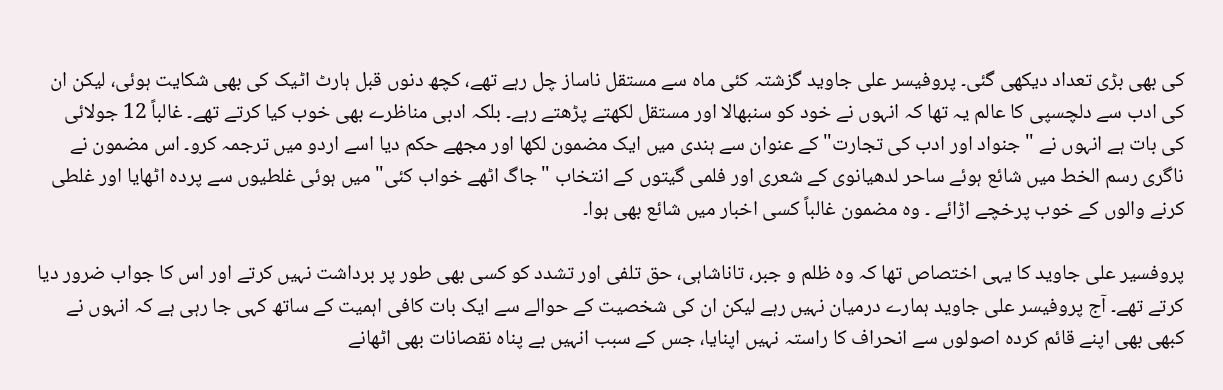کی بھی بڑی تعداد دیکھی گئی۔ پروفیسر علی جاوید گزشتہ کئی ماہ سے مستقل ناساز چل رہے تھے، کچھ دنوں قبل ہارٹ اٹیک کی بھی شکایت ہوئی، لیکن ان کی ادب سے دلچسپی کا عالم یہ تھا کہ انہوں نے خود کو سنبھالا اور مستقل لکھتے پڑھتے رہے۔ بلکہ ادبی مناظرے بھی خوب کیا کرتے تھے۔ غالباً 12 جولائی کی بات ہے انہوں نے "جنواد اور ادب کی تجارت" کے عنوان سے ہندی میں ایک مضمون لکھا اور مجھے حکم دیا اسے اردو میں ترجمہ کرو۔ اس مضمون نے ناگری رسم الخط میں شائع ہوئے ساحر لدھیانوی کے شعری اور فلمی گیتوں کے انتخاب "جاگ اٹھے خواب کئی" میں ہوئی غلطیوں سے پردہ اٹھایا اور غلطی کرنے والوں کے خوب پرخچے اڑائے ۔ وہ مضمون غالباً کسی اخبار میں شائع بھی ہوا۔

پروفسیر علی جاوید کا یہی اختصاص تھا کہ وہ ظلم و جبر، تاناشاہی، حق تلفی اور تشدد کو کسی بھی طور پر برداشت نہیں کرتے اور اس کا جواب ضرور دیا کرتے تھے۔ آج پروفیسر علی جاوید ہمارے درمیان نہیں رہے لیکن ان کی شخصیت کے حوالے سے ایک بات کافی اہمیت کے ساتھ کہی جا رہی ہے کہ انہوں نے کبھی بھی اپنے قائم کردہ اصولوں سے انحراف کا راستہ نہیں اپنایا، جس کے سبب انہیں بے پناہ نقصانات بھی اٹھانے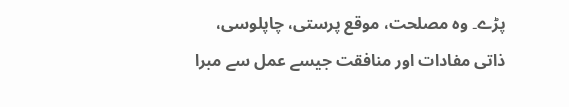پڑے۔ وہ مصلحت، موقع پرستی، چاپلوسی، ذاتی مفادات اور منافقت جیسے عمل سے مبرا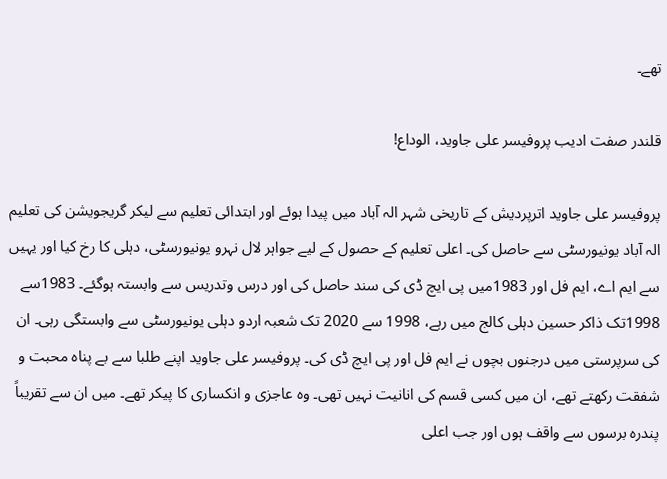تھے۔

قلندر صفت ادیب پروفیسر علی جاوید، الوداع!

پروفیسر علی جاوید اترپردیش کے تاریخی شہر الہ آباد میں پیدا ہوئے اور ابتدائی تعلیم سے لیکر گریجویشن کی تعلیم الہ آباد یونیورسٹی سے حاصل کی۔ اعلی تعلیم کے حصول کے لیے جواہر لال نہرو یونیورسٹی، دہلی کا رخ کیا اور یہیں سے ایم اے، ایم فل اور 1983میں پی ایچ ڈی کی سند حاصل کی اور درس وتدریس سے وابستہ ہوگئے۔ 1983سے 1998تک ذاکر حسین دہلی کالج میں رہے، 1998 سے 2020 تک شعبہ اردو دہلی یونیورسٹی سے وابستگی رہی۔ ان کی سرپرستی میں درجنوں بچوں نے ایم فل اور پی ایچ ڈی کی۔ پروفیسر علی جاوید اپنے طلبا سے بے پناہ محبت و شفقت رکھتے تھے، ان میں کسی قسم کی انانیت نہیں تھی۔ وہ عاجزی و انکساری کا پیکر تھے۔ میں ان سے تقریباً پندرہ برسوں سے واقف ہوں اور جب اعلی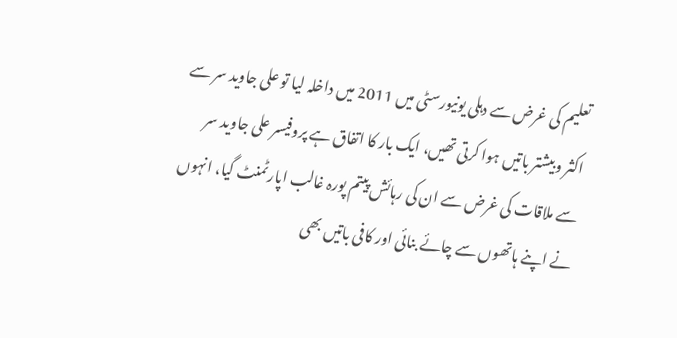تعلیم کی غرض سے دہلی یونیورسٹی میں 2011 میں داخلہ لیا تو علی جاوید سر سے اکثر وبیشتر باتیں ہوا کرتی تھیں، ایک بار کا اتفاق ہے پروفیسر علی جاوید سر سے ملاقات کی غرض سے ان کی رہائش پیتم پورہ غالب اپارٹمنٹ گیا، انہوں نے اپنے ہاتھوں سے چائے بنائی اور کافی باتیں بھی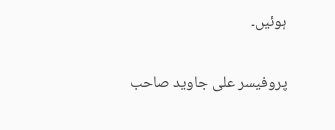ہوئیں۔

پروفیسر علی جاوید صاحب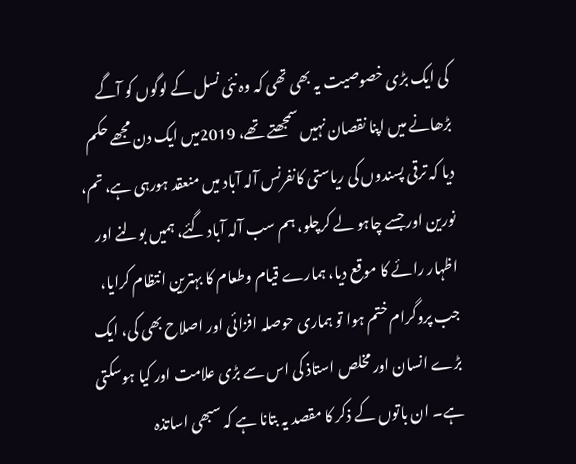کی ایک بڑی خصوصیت یہ بھی تھی کہ وہ نئی نسل کے لوگوں کو آگے بڑھانے میں اپنا نقصان نہیں سمجھتے تھے، 2019میں ایک دن مجھے حکم دیا کہ ترقی پسندوں کی ریاستی کانفرنس آلہ آباد میں منعقد ہورہی ہے، تم، نورین اور جسے چاہو لے کرچلو، ہم سب آلہ آباد گئے، ہمیں بولنے اور اظہار رائے کا موقع دیا، ہمارے قیام وطعام کا بہترین انتظام کرایا، جب پروگرام ختم ہوا تو ہماری حوصلہ افزائی اور اصلاح بھی کی، ایک بڑے انسان اور مخلص استاذ کی اس سے بڑی علامت اور کیا ہوسکتی ہے۔ ان باتوں کے ذکر کا مقصد یہ بتانا ہے کہ سبھی اساتذہ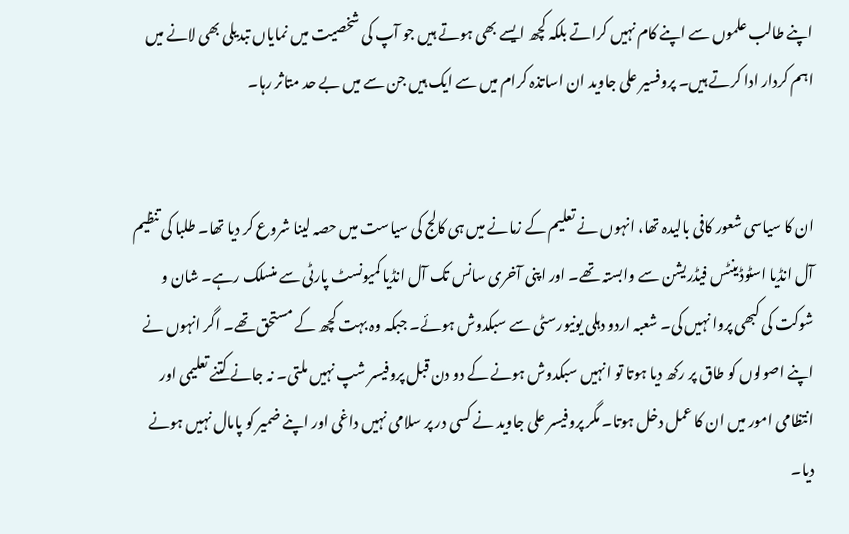اپنے طالب علموں سے اپنے کام نہیں کراتے بلکہ کچھ ایسے بھی ہوتے ہیں جو آپ کی شخصیت میں نمایاں تبدیلی بھی لانے میں اہم کردار ادا کرتے ہیں۔ پروفسیر علی جاوید ان اساتذہ کرام میں سے ایک ہیں جن سے میں بے حد متاثر رہا۔


ان کا سیاسی شعور کافی بالیدہ تھا، انہوں نے تعلیم کے زمانے میں ہی کالج کی سیاست میں حصہ لینا شروع کر دیا تھا۔ طلبا کی تنظیم آل انڈیا اسٹوڈینٹس فیڈریشن سے وابستہ تھے۔ اور اپنی آخری سانس تک آل انڈیا کمیونسٹ پارٹی سے منسلک رہے۔ شان و شوکت کی کبھی پروا نہیں کی۔ شعبہ اردو دہلی یونیورسٹی سے سبکدوش ہوئے۔ جبکہ وہ بہت کچھ کے مستحق تھے۔ اگر انہوں نے اپنے اصولوں کو طاق پر رکھ دیا ہوتا تو انہیں سبکدوش ہونے کے دو دن قبل پروفیسر شپ نہیں ملتی۔ نہ جانے کتنے تعلیمی اور انتظامی امور میں ان کا عمل دخل ہوتا۔ مگر پروفیسر علی جاوید نے کسی در پر سلامی نہیں داغی اور اپنے ضمیر کو پامال نہیں ہونے دیا۔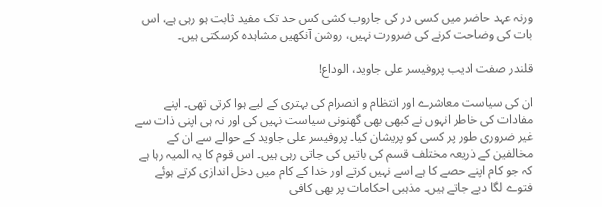ورنہ عہد حاضر میں کسی در کی جاروب کشی کس حد تک مفید ثابت ہو رہی ہے، اس بات کی وضاحت کرنے کی ضرورت نہیں، روشن آنکھیں مشاہدہ کرسکتی ہیں۔

قلندر صفت ادیب پروفیسر علی جاوید، الوداع!

ان کی سیاست معاشرے اور انتظام و انصرام کی بہتری کے لیے ہوا کرتی تھی۔ اپنے مفادات کی خاطر انہوں نے کبھی بھی گھنونی سیاست نہیں کی اور نہ ہی اپنی ذات سے غیر ضروری طور پر کسی کو پریشان کیا۔ پروفیسر علی جاوید کے حوالے سے ان کے مخالفین کے ذریعہ مختلف قسم کی باتیں کی جاتی رہی ہیں۔ اس قوم کا یہ المیہ رہا ہے کہ جو کام اپنے حصے کا ہے اسے نہیں کرتے اور خدا کے کام میں دخل اندازی کرتے ہوئے فتوے لگا دیے جاتے ہیں۔ مذہبی احکامات پر بھی کافی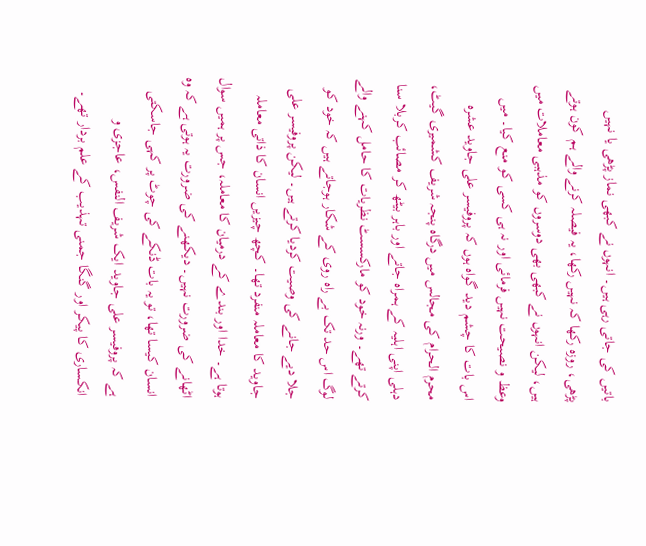باتیں کی جاتی رہی ہیں۔ انہوں نے کبھی نماز پڑھی یا نہیں پڑھی، روزہ رکھا کہ نہیں رکھا، یہ فیصلہ کرنے والے ہم کون ہوتے ہیں، لیکن انہوں نے کبھی بھی دوسروں کو مذہبی معاملات میں وعظ و نصیحت نہیں فرمائی اور نہ ہی کسی کو منع کیا۔ میں اس بات کا چشم دید گواہ ہوں کہ پروفیسر علی جاوید عشرہ محرم الحرام کی مجالس میں درگاہ پنجہ شریف کشمیری گیٹ، دہلی اپنی اہلیہ کے ہمراہ جاتے اور باہر بیٹھ کر مصائب کربلا سنا کرتے تھے۔ ورنہ خود کو مارکسسٹ نظریات کا حامل کہنے والے لوگ اس حد تک بے راہ روی کے شکار ہوجاتے ہیں کہ خود کو جلا دیے جانے کی وصیت کردیا کرتے ہیں۔ لیکن پروفیسر علی جاوید کا معاملہ منفرد تھا۔ کچھ چیزیں انسان کا ذاتی معاملہ ہوتا ہے۔ خدا اور بندے کے درمیان کا معاملہ، جس پر ہمیں سوال اٹھانے کی ضرورت نہیں۔ دیکھنے کی ضرورت یہ ہوتی ہے کہ وہ انسان کیسا تھا، تو یہ بات ڈنکے کی چوٹ پر کہی جاسکتی ہے کہ پروفیسر علی جاوید ایک شریف النفس، عاجزی و انکساری کا پیکر اور گنگا جمنی تہذیب کے علم بردار تھے۔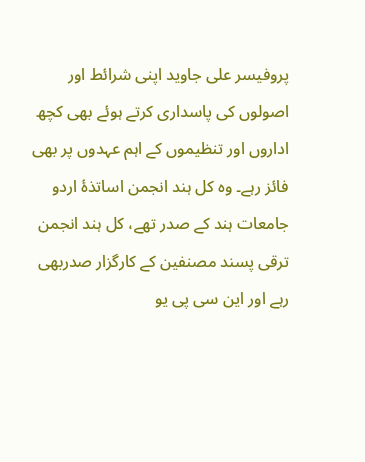پروفیسر علی جاوید اپنی شرائط اور اصولوں کی پاسداری کرتے ہوئے بھی کچھ اداروں اور تنظیموں کے اہم عہدوں پر بھی فائز رہے۔ وہ کل ہند انجمن اساتذۂ اردو جامعات ہند کے صدر تھے، کل ہند انجمن ترقی پسند مصنفین کے کارگزار صدربھی رہے اور این سی پی یو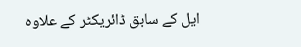ایل کے سابق ڈائریکٹر کے علاوہ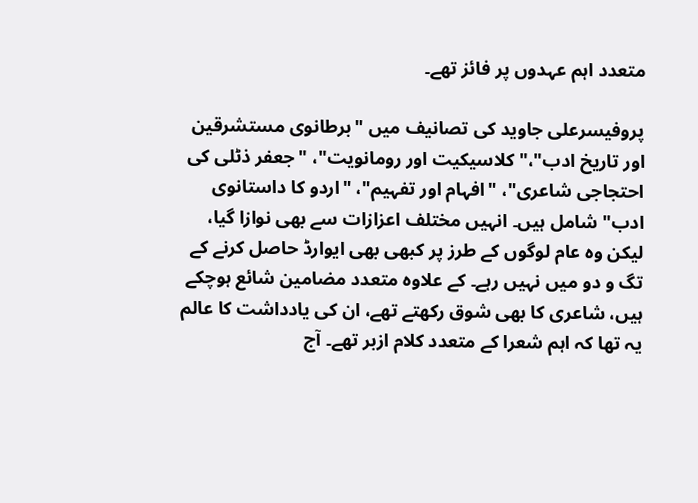متعدد اہم عہدوں پر فائز تھے۔

پروفیسرعلی جاوید کی تصانیف میں "برطانوی مستشرقین اور تاریخ ادب"،" کلاسیکیت اور رومانویت"، "جعفر ذٹلی کی احتجاجی شاعری"، "افہام اور تفہیم"، "اردو کا داستانوی ادب" شامل ہیں۔ انہیں مختلف اعزازات سے بھی نوازا گیا، لیکن وہ عام لوگوں کے طرز پر کبھی بھی ایوارڈ حاصل کرنے کے تگ و دو میں نہیں رہے۔ کے علاوہ متعدد مضامین شائع ہوچکے ہیں، شاعری کا بھی شوق رکھتے تھے، ان کی یادداشت کا عالم یہ تھا کہ اہم شعرا کے متعدد کلام ازبر تھے۔ آج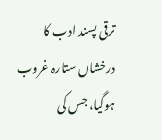ترقی پسند ادب کا درخشاں ستارہ غروب ہوگیا، جس کی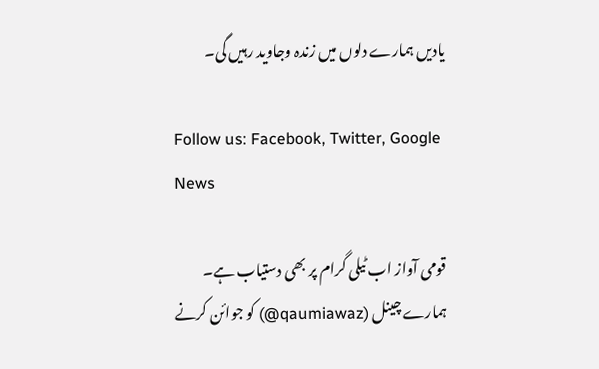یادیں ہمارے دلوں میں زندہ وجاوید رہیں گی۔

Follow us: Facebook, Twitter, Google News

قومی آواز اب ٹیلی گرام پر بھی دستیاب ہے۔ ہمارے چینل (qaumiawaz@) کو جوائن کرنے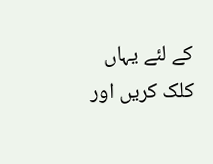کے لئے یہاں کلک کریں اور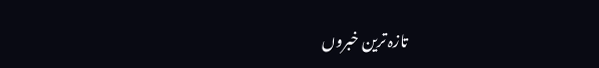تازہ ترین خبروں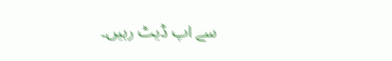سے اپ ڈیٹ رہیں۔